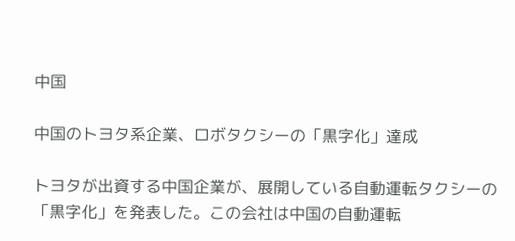中国

中国のトヨタ系企業、ロボタクシーの「黒字化」達成

トヨタが出資する中国企業が、展開している自動運転タクシーの「黒字化」を発表した。この会社は中国の自動運転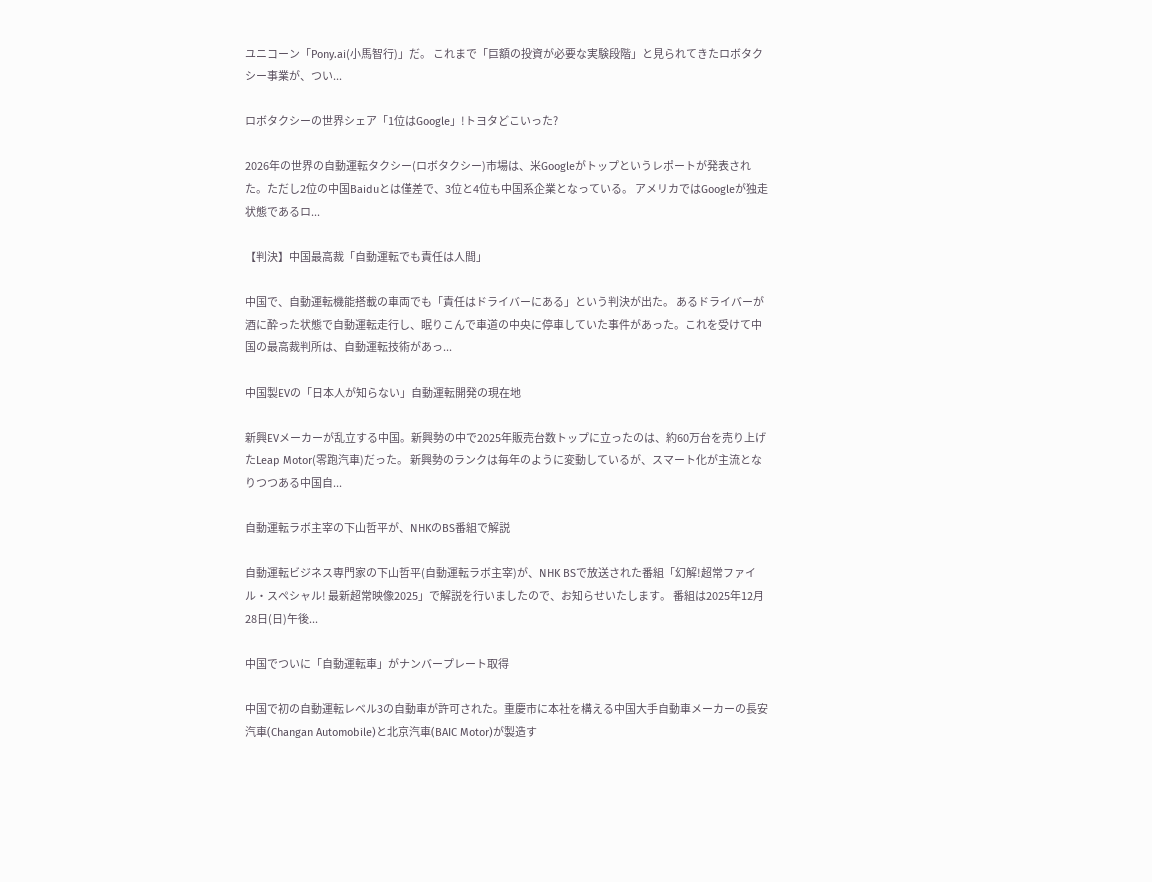ユニコーン「Pony.ai(小馬智行)」だ。 これまで「巨額の投資が必要な実験段階」と見られてきたロボタクシー事業が、つい...

ロボタクシーの世界シェア「1位はGoogle」!トヨタどこいった?

2026年の世界の自動運転タクシー(ロボタクシー)市場は、米Googleがトップというレポートが発表された。ただし2位の中国Baiduとは僅差で、3位と4位も中国系企業となっている。 アメリカではGoogleが独走状態であるロ...

【判決】中国最高裁「自動運転でも責任は人間」

中国で、自動運転機能搭載の車両でも「責任はドライバーにある」という判決が出た。 あるドライバーが酒に酔った状態で自動運転走行し、眠りこんで車道の中央に停車していた事件があった。これを受けて中国の最高裁判所は、自動運転技術があっ...

中国製EVの「日本人が知らない」自動運転開発の現在地

新興EVメーカーが乱立する中国。新興勢の中で2025年販売台数トップに立ったのは、約60万台を売り上げたLeap Motor(零跑汽車)だった。 新興勢のランクは毎年のように変動しているが、スマート化が主流となりつつある中国自...

自動運転ラボ主宰の下山哲平が、NHKのBS番組で解説

自動運転ビジネス専門家の下山哲平(自動運転ラボ主宰)が、NHK BSで放送された番組「幻解!超常ファイル・スペシャル! 最新超常映像2025」で解説を行いましたので、お知らせいたします。 番組は2025年12月28日(日)午後...

中国でついに「自動運転車」がナンバープレート取得

中国で初の自動運転レベル3の自動車が許可された。重慶市に本社を構える中国大手自動車メーカーの長安汽車(Changan Automobile)と北京汽車(BAIC Motor)が製造す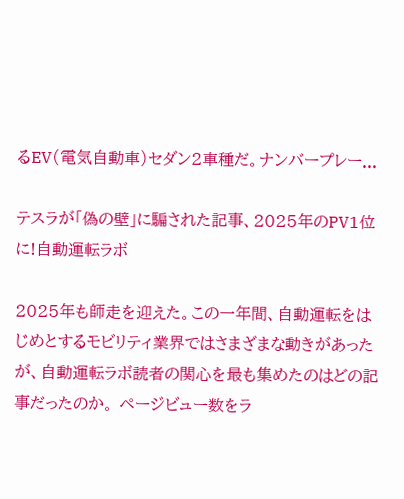るEV(電気自動車)セダン2車種だ。ナンバープレー...

テスラが「偽の壁」に騙された記事、2025年のPV1位に!自動運転ラボ

2025年も師走を迎えた。この一年間、自動運転をはじめとするモビリティ業界ではさまざまな動きがあったが、自動運転ラボ読者の関心を最も集めたのはどの記事だったのか。 ページビュー数をラ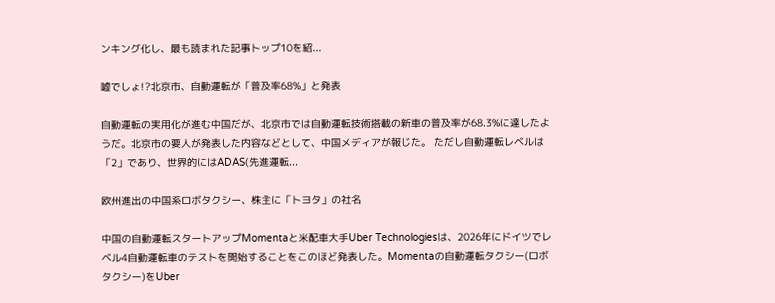ンキング化し、最も読まれた記事トップ10を紹...

嘘でしょ!?北京市、自動運転が「普及率68%」と発表

自動運転の実用化が進む中国だが、北京市では自動運転技術搭載の新車の普及率が68.3%に達したようだ。北京市の要人が発表した内容などとして、中国メディアが報じた。 ただし自動運転レベルは「2」であり、世界的にはADAS(先進運転...

欧州進出の中国系ロボタクシー、株主に「トヨタ」の社名

中国の自動運転スタートアップMomentaと米配車大手Uber Technologiesは、2026年にドイツでレベル4自動運転車のテストを開始することをこのほど発表した。Momentaの自動運転タクシー(ロボタクシー)をUber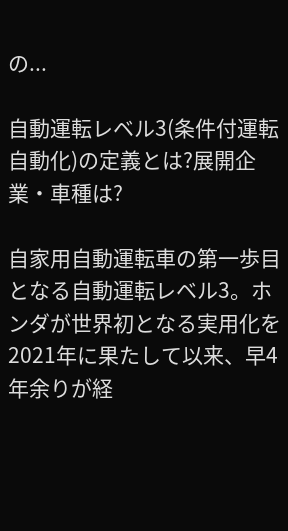の...

自動運転レベル3(条件付運転自動化)の定義とは?展開企業・車種は?

自家用自動運転車の第一歩目となる自動運転レベル3。ホンダが世界初となる実用化を2021年に果たして以来、早4年余りが経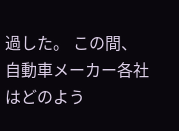過した。 この間、自動車メーカー各社はどのよう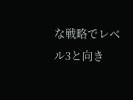な戦略でレベル3と向き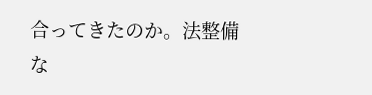合ってきたのか。法整備な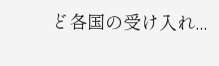ど各国の受け入れ...